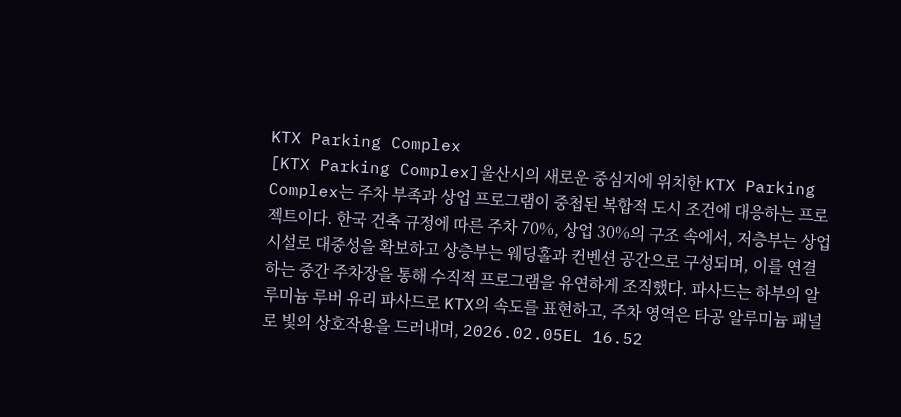KTX Parking Complex
[KTX Parking Complex]울산시의 새로운 중심지에 위치한 KTX Parking Complex는 주차 부족과 상업 프로그램이 중첩된 복합적 도시 조건에 대응하는 프로젝트이다. 한국 건축 규정에 따른 주차 70%, 상업 30%의 구조 속에서, 저층부는 상업시설로 대중성을 확보하고 상층부는 웨딩홀과 컨벤션 공간으로 구성되며, 이를 연결하는 중간 주차장을 통해 수직적 프로그램을 유연하게 조직했다. 파사드는 하부의 알루미늄 루버 유리 파사드로 KTX의 속도를 표현하고, 주차 영역은 타공 알루미늄 패널로 빛의 상호작용을 드러내며, 2026.02.05EL 16.52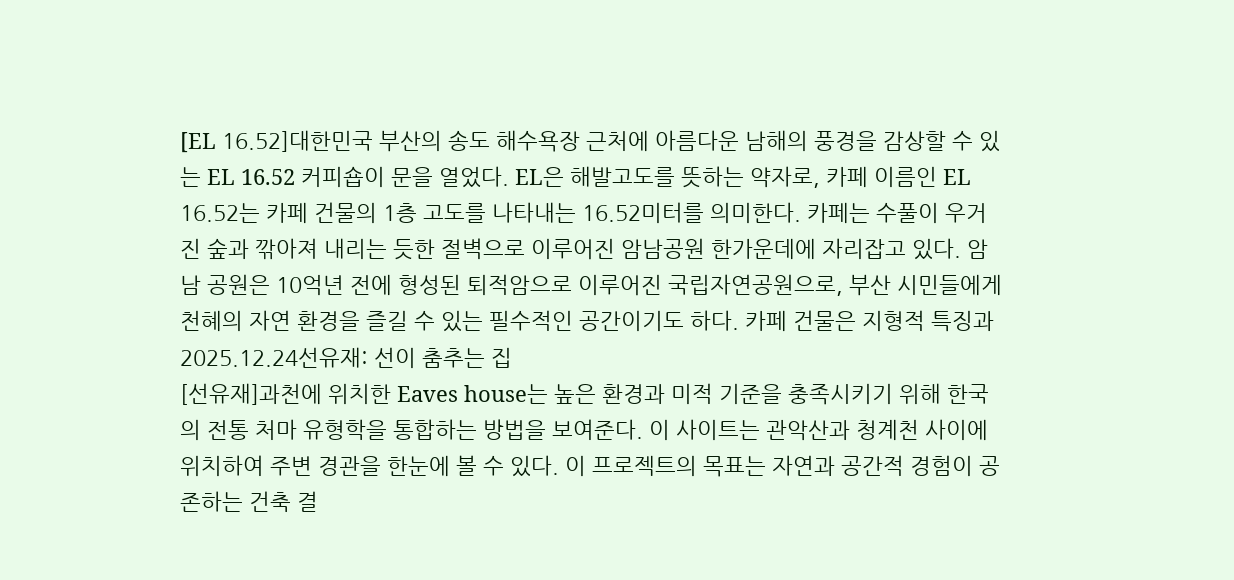[EL 16.52]대한민국 부산의 송도 해수욕장 근처에 아름다운 남해의 풍경을 감상할 수 있는 EL 16.52 커피숍이 문을 열었다. EL은 해발고도를 뜻하는 약자로, 카페 이름인 EL 16.52는 카페 건물의 1층 고도를 나타내는 16.52미터를 의미한다. 카페는 수풀이 우거진 숲과 깎아져 내리는 듯한 절벽으로 이루어진 암남공원 한가운데에 자리잡고 있다. 암남 공원은 10억년 전에 형성된 퇴적암으로 이루어진 국립자연공원으로, 부산 시민들에게 천혜의 자연 환경을 즐길 수 있는 필수적인 공간이기도 하다. 카페 건물은 지형적 특징과 2025.12.24선유재: 선이 춤추는 집
[선유재]과천에 위치한 Eaves house는 높은 환경과 미적 기준을 충족시키기 위해 한국의 전통 처마 유형학을 통합하는 방법을 보여준다. 이 사이트는 관악산과 청계천 사이에 위치하여 주변 경관을 한눈에 볼 수 있다. 이 프로젝트의 목표는 자연과 공간적 경험이 공존하는 건축 결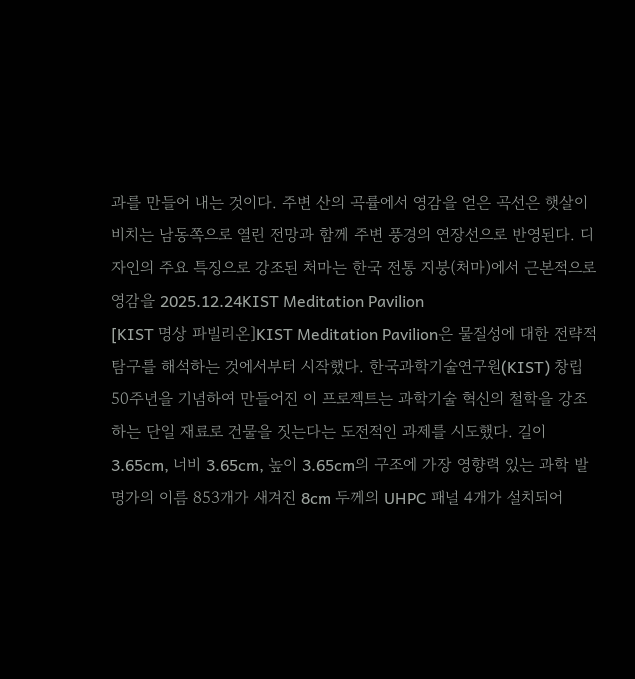과를 만들어 내는 것이다. 주변 산의 곡률에서 영감을 얻은 곡선은 햇살이 비치는 남동쪽으로 열린 전망과 함께 주변 풍경의 연장선으로 반영된다. 디자인의 주요 특징으로 강조된 처마는 한국 전통 지붕(처마)에서 근본적으로 영감을 2025.12.24KIST Meditation Pavilion
[KIST 명상 파빌리온]KIST Meditation Pavilion은 물질성에 대한 전략적 탐구를 해석하는 것에서부터 시작했다. 한국과학기술연구원(KIST) 창립 50주년을 기념하여 만들어진 이 프로젝트는 과학기술 혁신의 철학을 강조하는 단일 재료로 건물을 짓는다는 도전적인 과제를 시도했다. 길이 3.65cm, 너비 3.65cm, 높이 3.65cm의 구조에 가장 영향력 있는 과학 발명가의 이름 853개가 새겨진 8cm 두께의 UHPC 패널 4개가 설치되어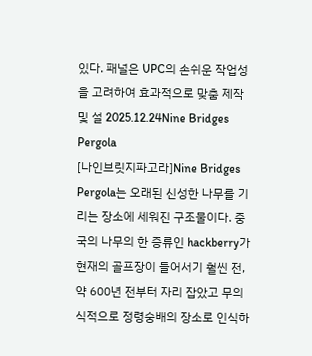있다. 패널은 UPC의 손쉬운 작업성을 고려하여 효과적으로 맞춤 제작 및 설 2025.12.24Nine Bridges Pergola
[나인브릿지파고라]Nine Bridges Pergola는 오래된 신성한 나무를 기리는 장소에 세워진 구조물이다. 중국의 나무의 한 증류인 hackberry가 현재의 골프장이 들어서기 훨씬 전, 약 600년 전부터 자리 잡았고 무의식적으로 정령숭배의 장소로 인식하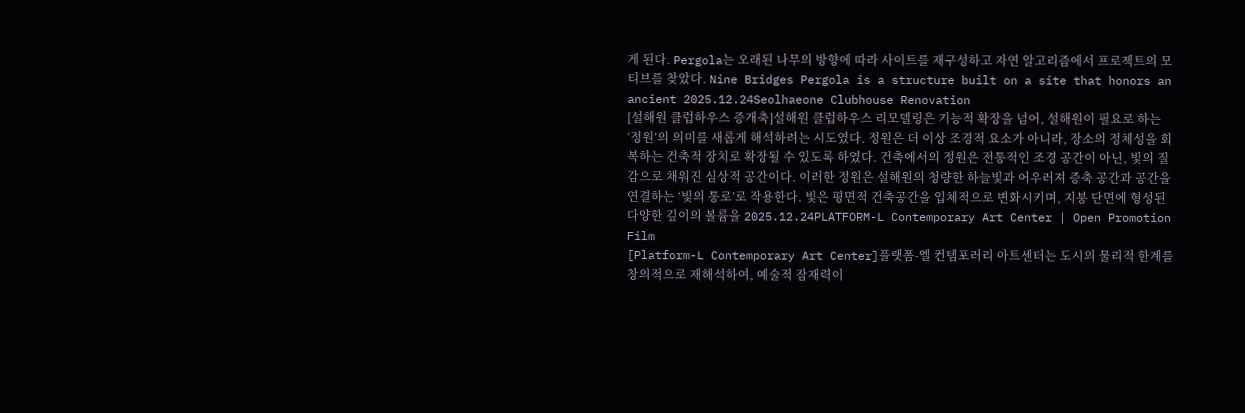게 된다. Pergola는 오래된 나무의 방향에 따라 사이트를 재구성하고 자연 알고리즘에서 프로젝트의 모티브를 찾았다. Nine Bridges Pergola is a structure built on a site that honors an ancient 2025.12.24Seolhaeone Clubhouse Renovation
[설해원 클럽하우스 증개축]설해원 클럽하우스 리모델링은 기능적 확장을 넘어, 설해원이 필요로 하는 ‘정원’의 의미를 새롭게 해석하려는 시도였다. 정원은 더 이상 조경적 요소가 아니라, 장소의 정체성을 회복하는 건축적 장치로 확장될 수 있도록 하였다. 건축에서의 정원은 전통적인 조경 공간이 아닌, 빛의 질감으로 채워진 심상적 공간이다. 이러한 정원은 설해원의 청량한 하늘빛과 어우러져 증축 공간과 공간을 연결하는 ‘빛의 통로’로 작용한다. 빛은 평면적 건축공간을 입체적으로 변화시키며, 지붕 단면에 형성된 다양한 깊이의 볼륨을 2025.12.24PLATFORM-L Contemporary Art Center | Open Promotion Film
[Platform-L Contemporary Art Center]플랫폼-엘 컨템포러리 아트센터는 도시의 물리적 한계를 창의적으로 재해석하여, 예술적 잠재력이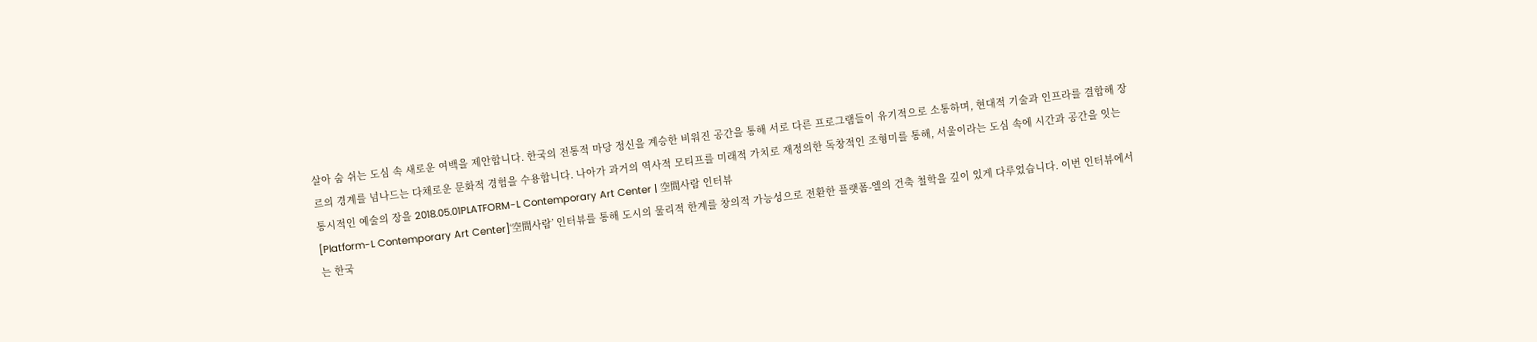살아 숨 쉬는 도심 속 새로운 여백을 제안합니다. 한국의 전통적 마당 정신을 계승한 비워진 공간을 통해 서로 다른 프로그램들이 유기적으로 소통하며, 현대적 기술과 인프라를 결합해 장르의 경계를 넘나드는 다채로운 문화적 경험을 수용합니다. 나아가 과거의 역사적 모티프를 미래적 가치로 재정의한 독창적인 조형미를 통해, 서울이라는 도심 속에 시간과 공간을 잇는 통시적인 예술의 장을 2018.05.01PLATFORM-L Contemporary Art Center | 空間사람 인터뷰
[Platform-L Contemporary Art Center]‘空間사람’ 인터뷰를 통해 도시의 물리적 한계를 창의적 가능성으로 전환한 플랫폼-엘의 건축 철학을 깊이 있게 다루었습니다. 이번 인터뷰에서는 한국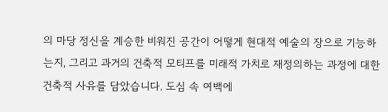의 마당 정신을 계승한 비워진 공간이 어떻게 현대적 예술의 장으로 기능하는지, 그리고 과거의 건축적 모티프를 미래적 가치로 재정의하는 과정에 대한 건축적 사유를 담았습니다. 도심 속 여백에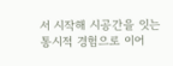서 시작해 시공간을 잇는 통시적 경험으로 이어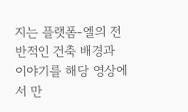지는 플랫폼-엘의 전반적인 건축 배경과 이야기를 해당 영상에서 만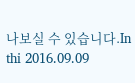나보실 수 있습니다.In thi 2016.09.09